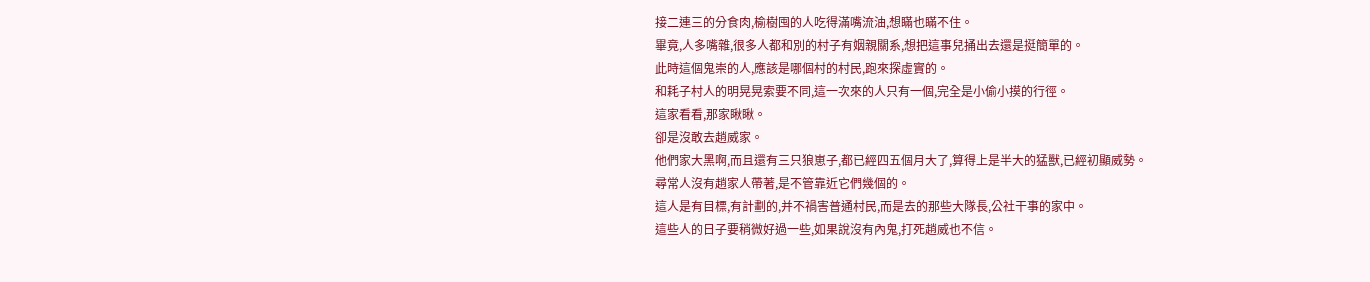接二連三的分食肉,榆樹囤的人吃得滿嘴流油,想瞞也瞞不住。
畢竟,人多嘴雜,很多人都和別的村子有姻親關系,想把這事兒捅出去還是挺簡單的。
此時這個鬼崇的人,應該是哪個村的村民,跑來探虛實的。
和耗子村人的明晃晃索要不同,這一次來的人只有一個,完全是小偷小摸的行徑。
這家看看,那家瞅瞅。
卻是沒敢去趙威家。
他們家大黑啊,而且還有三只狼崽子,都已經四五個月大了,算得上是半大的猛獸,已經初顯威勢。
尋常人沒有趙家人帶著,是不管靠近它們幾個的。
這人是有目標,有計劃的,并不禍害普通村民,而是去的那些大隊長,公社干事的家中。
這些人的日子要稍微好過一些,如果說沒有內鬼,打死趙威也不信。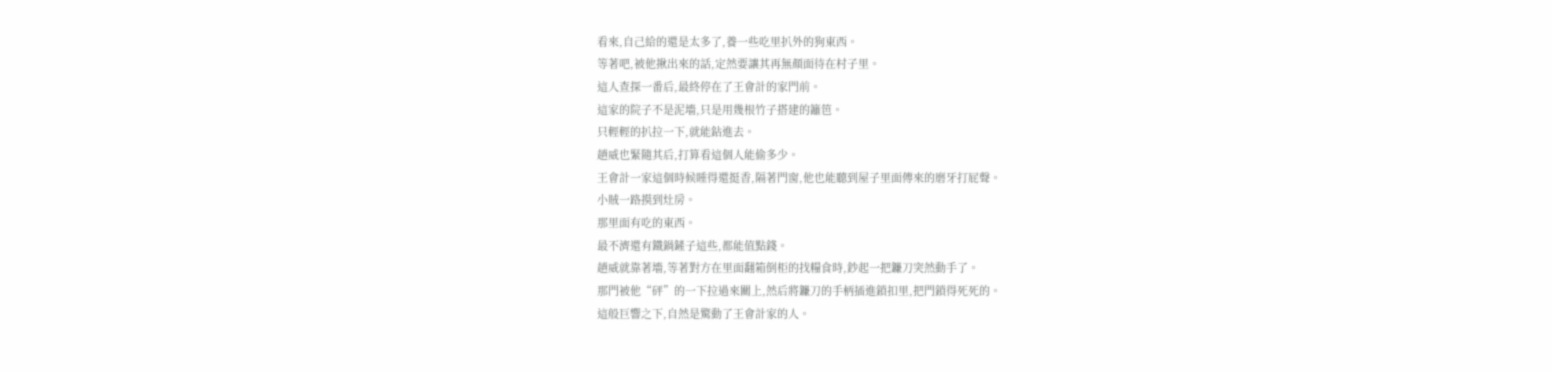看來,自己給的還是太多了,養一些吃里扒外的狗東西。
等著吧,被他揪出來的話,定然要讓其再無顏面待在村子里。
這人查探一番后,最終停在了王會計的家門前。
這家的院子不是泥墻,只是用幾根竹子搭建的籬笆。
只輕輕的扒拉一下,就能鉆進去。
趙威也緊隨其后,打算看這個人能偷多少。
王會計一家這個時候睡得還挺香,隔著門窗,他也能聽到屋子里面傳來的磨牙打屁聲。
小賊一路摸到灶房。
那里面有吃的東西。
最不濟還有鐵鍋鏟子這些,都能值點錢。
趙威就靠著墻,等著對方在里面翻箱倒柜的找糧食時,鈔起一把鐮刀突然動手了。
那門被他“砰”的一下拉過來關上,然后將鐮刀的手柄插進鎖扣里,把門鎖得死死的。
這般巨響之下,自然是驚動了王會計家的人。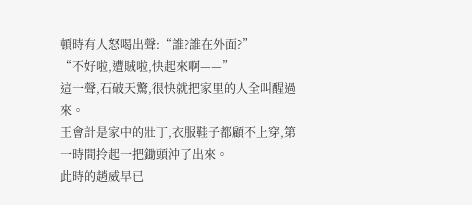頓時有人怒喝出聲:“誰?誰在外面?”
“不好啦,遭賊啦,快起來啊——”
這一聲,石破天驚,很快就把家里的人全叫醒過來。
王會計是家中的壯丁,衣服鞋子都顧不上穿,第一時間拎起一把鋤頭沖了出來。
此時的趙威早已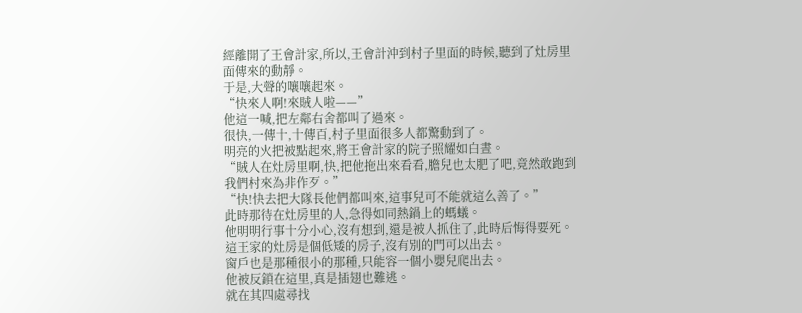經離開了王會計家,所以,王會計沖到村子里面的時候,聽到了灶房里面傳來的動靜。
于是,大聲的嚷嚷起來。
“快來人啊!來賊人啦——”
他這一喊,把左鄰右舍都叫了過來。
很快,一傳十,十傳百,村子里面很多人都驚動到了。
明亮的火把被點起來,將王會計家的院子照耀如白晝。
“賊人在灶房里啊,快,把他拖出來看看,膽兒也太肥了吧,竟然敢跑到我們村來為非作歹。”
“快!快去把大隊長他們都叫來,這事兒可不能就這么善了。”
此時那待在灶房里的人,急得如同熱鍋上的螞蟻。
他明明行事十分小心,沒有想到,還是被人抓住了,此時后悔得要死。
這王家的灶房是個低矮的房子,沒有別的門可以出去。
窗戶也是那種很小的那種,只能容一個小嬰兒爬出去。
他被反鎖在這里,真是插翅也難逃。
就在其四處尋找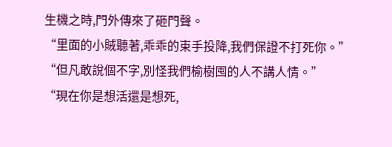生機之時,門外傳來了砸門聲。
“里面的小賊聽著,乖乖的束手投降,我們保證不打死你。”
“但凡敢說個不字,別怪我們榆樹囤的人不講人情。”
“現在你是想活還是想死,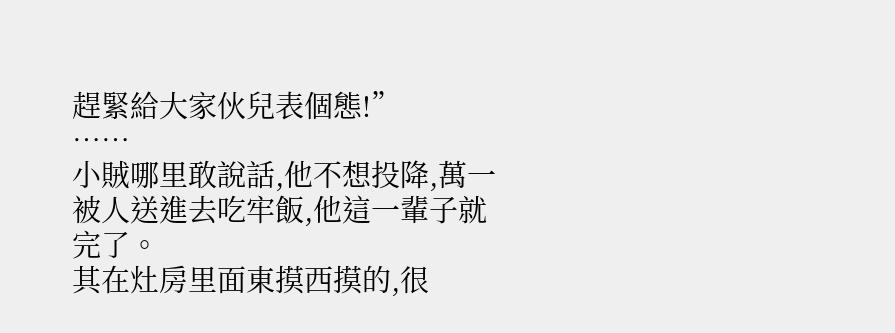趕緊給大家伙兒表個態!”
……
小賊哪里敢說話,他不想投降,萬一被人送進去吃牢飯,他這一輩子就完了。
其在灶房里面東摸西摸的,很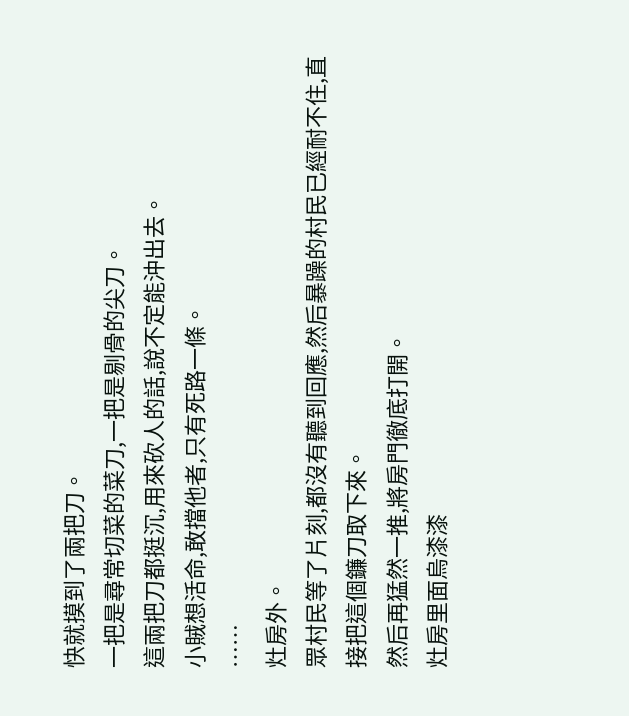快就摸到了兩把刀。
一把是尋常切菜的菜刀,一把是剔骨的尖刀。
這兩把刀都挺沉,用來砍人的話,說不定能沖出去。
小賊想活命,敢擋他者,只有死路一條。
……
灶房外。
眾村民等了片刻,都沒有聽到回應,然后暴躁的村民已經耐不住,直接把這個鐮刀取下來。
然后再猛然一推,將房門徹底打開。
灶房里面烏漆漆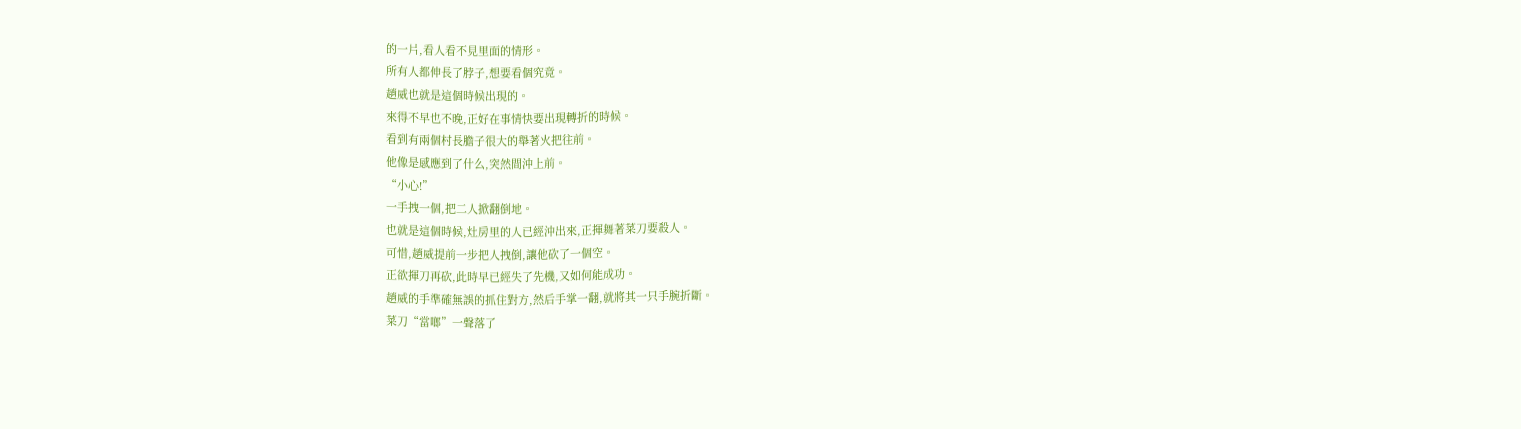的一片,看人看不見里面的情形。
所有人都伸長了脖子,想要看個究竟。
趙威也就是這個時候出現的。
來得不早也不晚,正好在事情快要出現轉折的時候。
看到有兩個村長膽子很大的舉著火把往前。
他像是感應到了什么,突然間沖上前。
“小心!”
一手拽一個,把二人掀翻倒地。
也就是這個時候,灶房里的人已經沖出來,正揮舞著菜刀要殺人。
可惜,趙威提前一步把人拽倒,讓他砍了一個空。
正欲揮刀再砍,此時早已經失了先機,又如何能成功。
趙威的手準確無誤的抓住對方,然后手掌一翻,就將其一只手腕折斷。
菜刀“當啷”一聲落了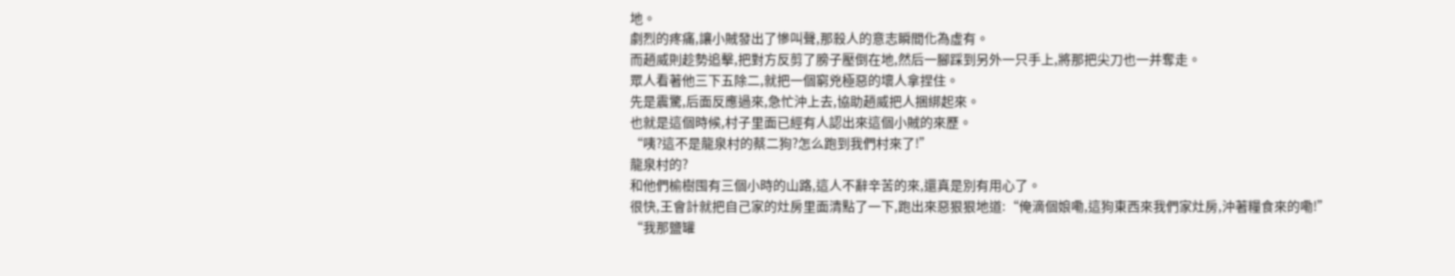地。
劇烈的疼痛,讓小賊發出了慘叫聲,那殺人的意志瞬間化為虛有。
而趙威則趁勢追擊,把對方反剪了膀子壓倒在地,然后一腳踩到另外一只手上,將那把尖刀也一并奪走。
眾人看著他三下五除二,就把一個窮兇極惡的壞人拿捏住。
先是震驚,后面反應過來,急忙沖上去,協助趙威把人捆綁起來。
也就是這個時候,村子里面已經有人認出來這個小賊的來歷。
“咦?這不是龍泉村的蔡二狗?怎么跑到我們村來了!”
龍泉村的?
和他們榆樹囤有三個小時的山路,這人不辭辛苦的來,還真是別有用心了。
很快,王會計就把自己家的灶房里面清點了一下,跑出來惡狠狠地道:“俺滴個娘嘞,這狗東西來我們家灶房,沖著糧食來的嘞!”
“我那鹽罐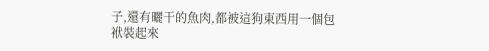子,還有曬干的魚肉,都被這狗東西用一個包袱裝起來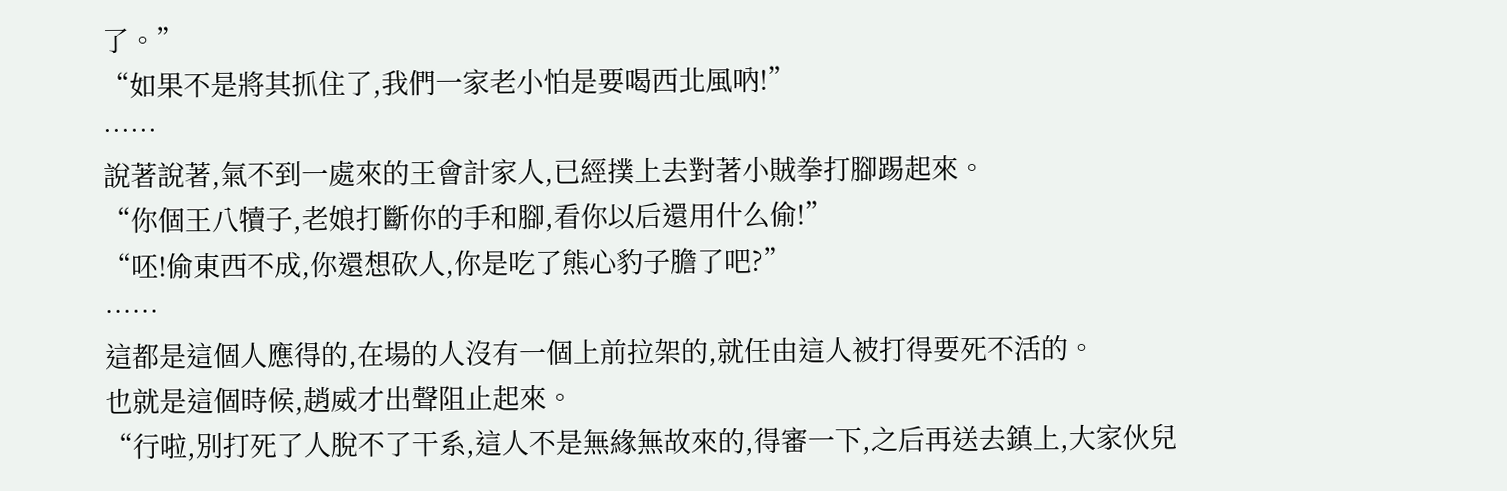了。”
“如果不是將其抓住了,我們一家老小怕是要喝西北風吶!”
……
說著說著,氣不到一處來的王會計家人,已經撲上去對著小賊拳打腳踢起來。
“你個王八犢子,老娘打斷你的手和腳,看你以后還用什么偷!”
“呸!偷東西不成,你還想砍人,你是吃了熊心豹子膽了吧?”
……
這都是這個人應得的,在場的人沒有一個上前拉架的,就任由這人被打得要死不活的。
也就是這個時候,趙威才出聲阻止起來。
“行啦,別打死了人脫不了干系,這人不是無緣無故來的,得審一下,之后再送去鎮上,大家伙兒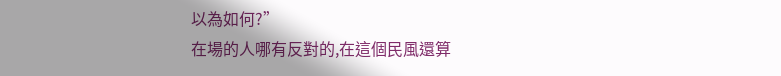以為如何?”
在場的人哪有反對的,在這個民風還算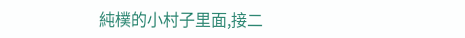純樸的小村子里面,接二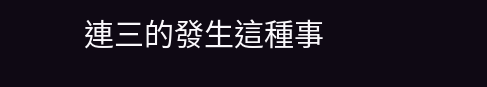連三的發生這種事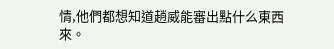情,他們都想知道趙威能審出點什么東西來。